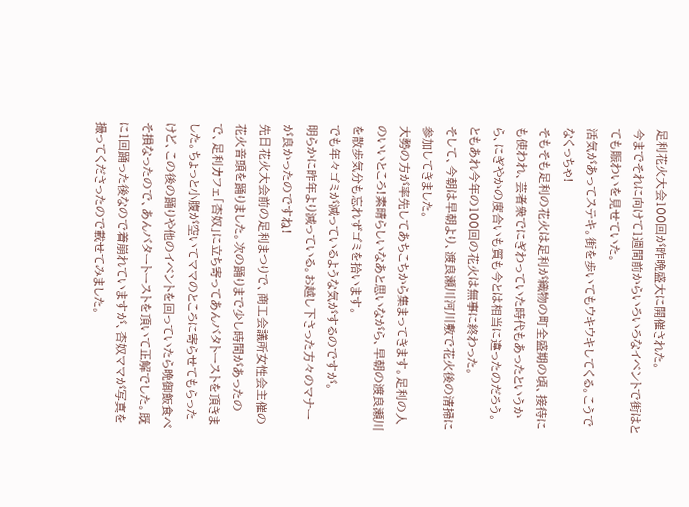足利花火大会100回が昨晩盛大に開催された。
今までそれに向けて1週間前からいろいろなイベントで街はとても賑わいを見せていた。
活気があってステキ。街を歩いてもウキウキしてくる。こうでなくっちゃ!
そもそも足利の花火は足利が織物の町全盛期の頃、接待にも使われ、芸者衆でにぎわっていた時代もあったというから、にぎやかの度合いも質も今とは相当に違ったのだろう。
ともあれ今年の100回の花火は無事に終わった。
そして、今朝は早朝より、渡良瀬川河川敷で花火後の清掃に参加してきました。
大勢の方が率先してあちこちから集まってきます。足利の人のいいところ!素晴らしいなあと思いながら、早朝の渡良瀬川を散歩気分も忘れずゴミを拾います。
でも年々ゴミが減っているような気がするのですが。
明らかに昨年より減っている。お越し下さった方々のマナーが良かったのですね!
先日花火大会前の足利まつりで、商工会議所女性会主催の花火音頭を踊りました。次の踊りまで少し時間があったので、足利カフェ「杏奴」に立ち寄ってあんバタトーストを頂きました。ちょっと小腹が空いてママのところに寄らせてもらったけど、この後の踊りや他のイベントを回っていたら晩御飯食べそ損なったので、あんバタートーストを頂いて正解でした。既に1回踊った後なので着崩れていますが、杏奴ママが写真を撮ってくださったので載せてみました。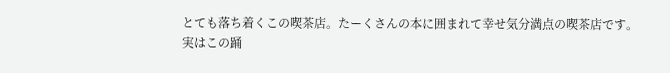とても落ち着くこの喫茶店。たーくさんの本に囲まれて幸せ気分満点の喫茶店です。
実はこの踊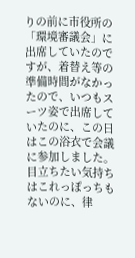りの前に市役所の「環境審議会」に出席していたのですが、着替え等の準備時間がなかったので、いつもスーツ姿で出席していたのに、この日はこの浴衣で会議に参加しました。目立ちたい気持ちはこれっぽっちもないのに、律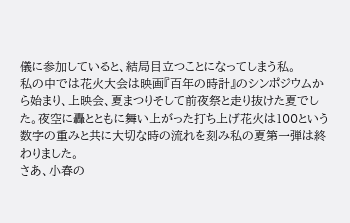儀に参加していると、結局目立つことになってしまう私。
私の中では花火大会は映画『百年の時計』のシンポジウムから始まり、上映会、夏まつりそして前夜祭と走り抜けた夏でした。夜空に轟とともに舞い上がった打ち上げ花火は100という数字の重みと共に大切な時の流れを刻み私の夏第一弾は終わりました。
さあ、小春の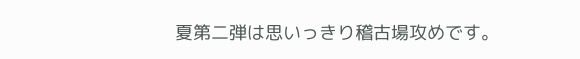夏第二弾は思いっきり稽古場攻めです。